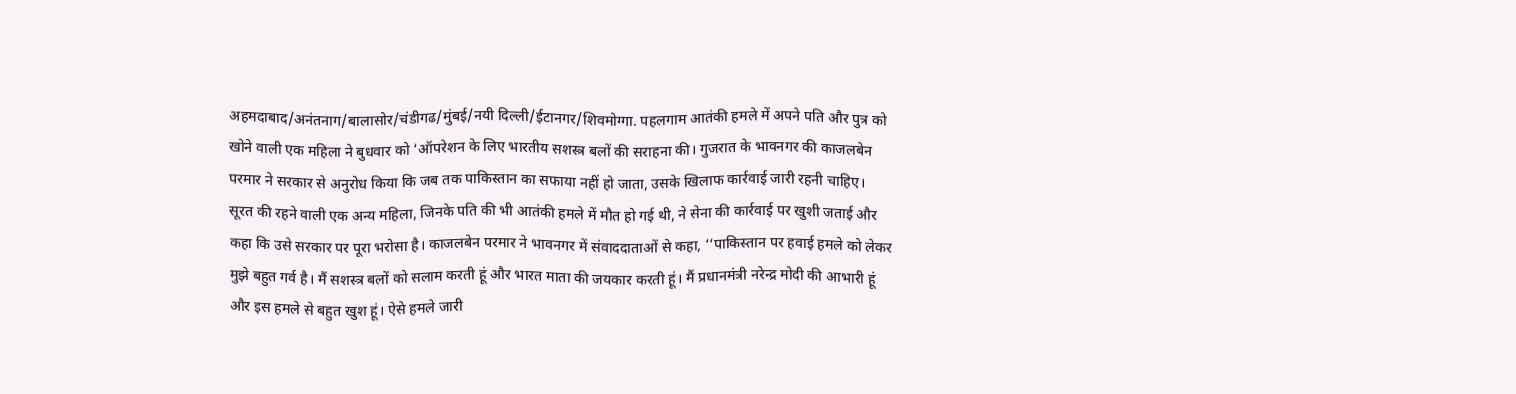अहमदाबाद/अनंतनाग/बालासोर/चंडीगढ/मुंबई/नयी दिल्ली/ईटानगर/शिवमोग्गा. पहलगाम आतंकी हमले में अपने पति और पुत्र को खोने वाली एक महिला ने बुधवार को ‘ऑपरेशन के लिए भारतीय सशस्त्र बलों की सराहना की। गुजरात के भावनगर की काजलबेन परमार ने सरकार से अनुरोध किया कि जब तक पाकिस्तान का सफाया नहीं हो जाता, उसके खिलाफ कार्रवाई जारी रहनी चाहिए।
सूरत की रहने वाली एक अन्य महिला, जिनके पति की भी आतंकी हमले में मौत हो गई थी, ने सेना की कार्रवाई पर खुशी जताई और कहा कि उसे सरकार पर पूरा भरोसा है। काजलबेन परमार ने भावनगर में संवाददाताओं से कहा, ‘‘पाकिस्तान पर हवाई हमले को लेकर मुझे बहुत गर्व है। मैं सशस्त्र बलों को सलाम करती हूं और भारत माता की जयकार करती हूं। मैं प्रधानमंत्री नरेन्द्र मोदी की आभारी हूं और इस हमले से बहुत खुश हूं। ऐसे हमले जारी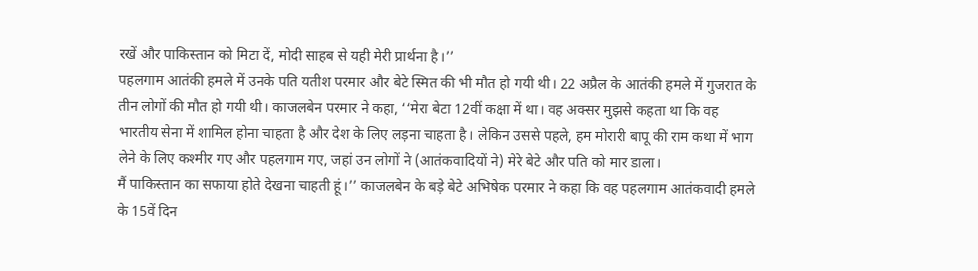रखें और पाकिस्तान को मिटा दें, मोदी साहब से यही मेरी प्रार्थना है।’’
पहलगाम आतंकी हमले में उनके पति यतीश परमार और बेटे स्मित की भी मौत हो गयी थी। 22 अप्रैल के आतंकी हमले में गुजरात के तीन लोगों की मौत हो गयी थी। काजलबेन परमार ने कहा, ‘‘मेरा बेटा 12वीं कक्षा में था। वह अक्सर मुझसे कहता था कि वह भारतीय सेना में शामिल होना चाहता है और देश के लिए लड़ना चाहता है। लेकिन उससे पहले, हम मोरारी बापू की राम कथा में भाग लेने के लिए कश्मीर गए और पहलगाम गए, जहां उन लोगों ने (आतंकवादियों ने) मेरे बेटे और पति को मार डाला।
मैं पाकिस्तान का सफाया होते देखना चाहती हूं।’’ काजलबेन के बड़े बेटे अभिषेक परमार ने कहा कि वह पहलगाम आतंकवादी हमले के 15वें दिन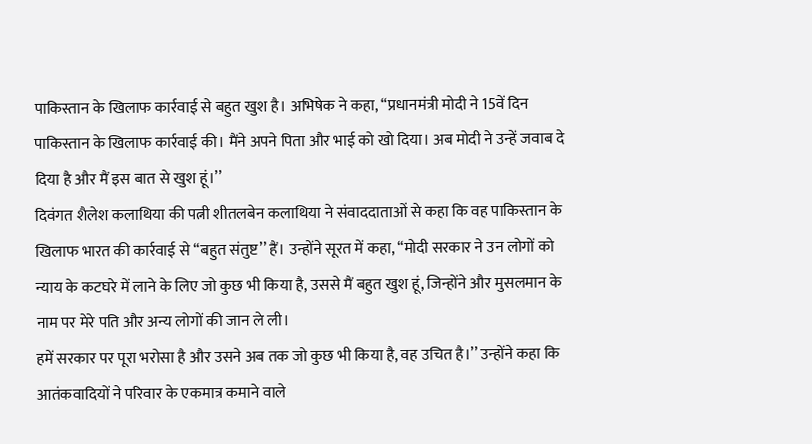पाकिस्तान के खिलाफ कार्रवाई से बहुत खुश है। अभिषेक ने कहा, ‘‘प्रधानमंत्री मोदी ने 15वें दिन पाकिस्तान के खिलाफ कार्रवाई की। मैंने अपने पिता और भाई को खो दिया। अब मोदी ने उन्हें जवाब दे दिया है और मैं इस बात से खुश हूं।’’
दिवंगत शैलेश कलाथिया की पत्नी शीतलबेन कलाथिया ने संवाददाताओं से कहा कि वह पाकिस्तान के खिलाफ भारत की कार्रवाई से ‘‘बहुत संतुष्ट’’ हैं। उन्होंने सूरत में कहा, ‘‘मोदी सरकार ने उन लोगों को न्याय के कटघरे में लाने के लिए जो कुछ भी किया है, उससे मैं बहुत खुश हूं, जिन्होंने और मुसलमान के नाम पर मेरे पति और अन्य लोगों की जान ले ली।
हमें सरकार पर पूरा भरोसा है और उसने अब तक जो कुछ भी किया है, वह उचित है।’’ उन्होंने कहा कि आतंकवादियों ने परिवार के एकमात्र कमाने वाले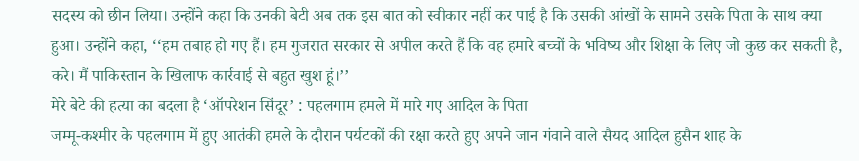सदस्य को छीन लिया। उन्होंने कहा कि उनकी बेटी अब तक इस बात को स्वीकार नहीं कर पाई है कि उसकी आंखों के सामने उसके पिता के साथ क्या हुआ। उन्होंने कहा, ‘‘हम तबाह हो गए हैं। हम गुजरात सरकार से अपील करते हैं कि वह हमारे बच्चों के भविष्य और शिक्षा के लिए जो कुछ कर सकती है, करे। मैं पाकिस्तान के खिलाफ कार्रवाई से बहुत खुश हूं।’’
मेरे बेटे की हत्या का बदला है ‘ऑपरेशन सिंदूर’ : पहलगाम हमले में मारे गए आदिल के पिता
जम्मू-कश्मीर के पहलगाम में हुए आतंकी हमले के दौरान पर्यटकों की रक्षा करते हुए अपने जान गंवाने वाले सैयद आदिल हुसैन शाह के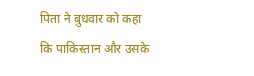पिता ने बुधवार को कहा कि पाकिस्तान और उसके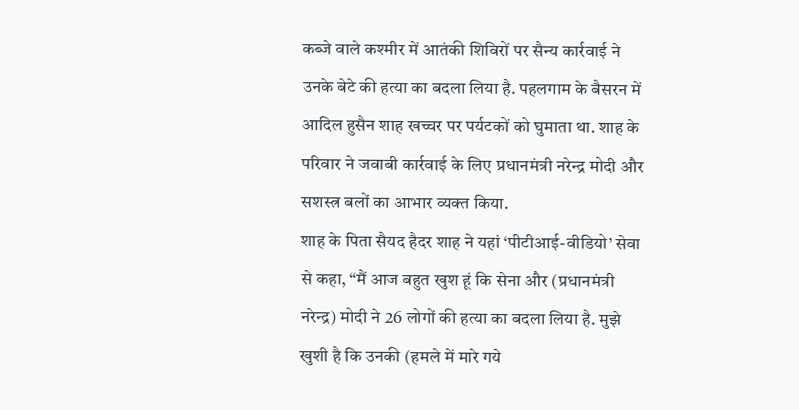कब्जे वाले कश्मीर में आतंकी शिविरों पर सैन्य कार्रवाई ने उनके बेटे की हत्या का बदला लिया है. पहलगाम के बैसरन में आदिल हुसैन शाह खच्चर पर पर्यटकों को घुमाता था. शाह के परिवार ने जवाबी कार्रवाई के लिए प्रधानमंत्री नरेन्द्र मोदी और सशस्त्र बलों का आभार व्यक्त किया.
शाह के पिता सैयद हैदर शाह ने यहां ‘पीटीआई-वीडियो’ सेवा से कहा, “मैं आज बहुत खुश हूं कि सेना और (प्रधानमंत्री नरेन्द्र) मोदी ने 26 लोगों की हत्या का बदला लिया है. मुझे खुशी है कि उनकी (हमले में मारे गये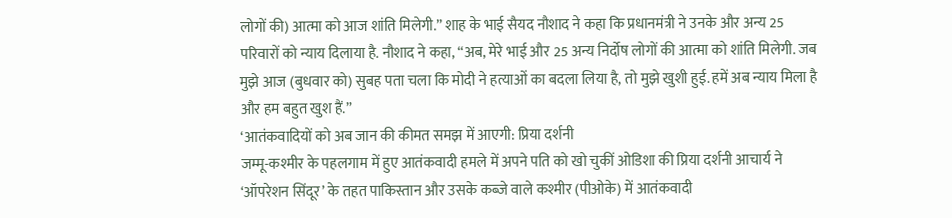लोगों की) आत्मा को आज शांति मिलेगी.” शाह के भाई सैयद नौशाद ने कहा कि प्रधानमंत्री ने उनके और अन्य 25 परिवारों को न्याय दिलाया है. नौशाद ने कहा, “अब, मेरे भाई और 25 अन्य निर्दोष लोगों की आत्मा को शांति मिलेगी. जब मुझे आज (बुधवार को) सुबह पता चला कि मोदी ने हत्याओं का बदला लिया है, तो मुझे खुशी हुई. हमें अब न्याय मिला है और हम बहुत खुश हैं.”
‘आतंकवादियों को अब जान की कीमत समझ में आएगी: प्रिया दर्शनी
जम्मू-कश्मीर के पहलगाम में हुए आतंकवादी हमले में अपने पति को खो चुकीं ओडिशा की प्रिया दर्शनी आचार्य ने ‘ऑपरेशन सिंदूर’ के तहत पाकिस्तान और उसके कब्जे वाले कश्मीर (पीओके) में आतंकवादी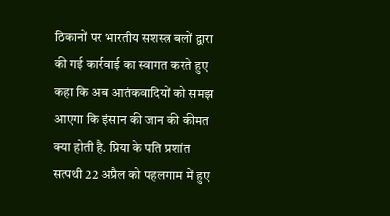ठिकानों पर भारतीय सशस्त्र बलों द्वारा की गई कार्रवाई का स्वागत करते हुए कहा कि अब आतंकवादियों को समझ आएगा कि इंसान की जान की कीमत क्या होती है. प्रिया के पति प्रशांत सत्पथी 22 अप्रैल को पहलगाम में हुए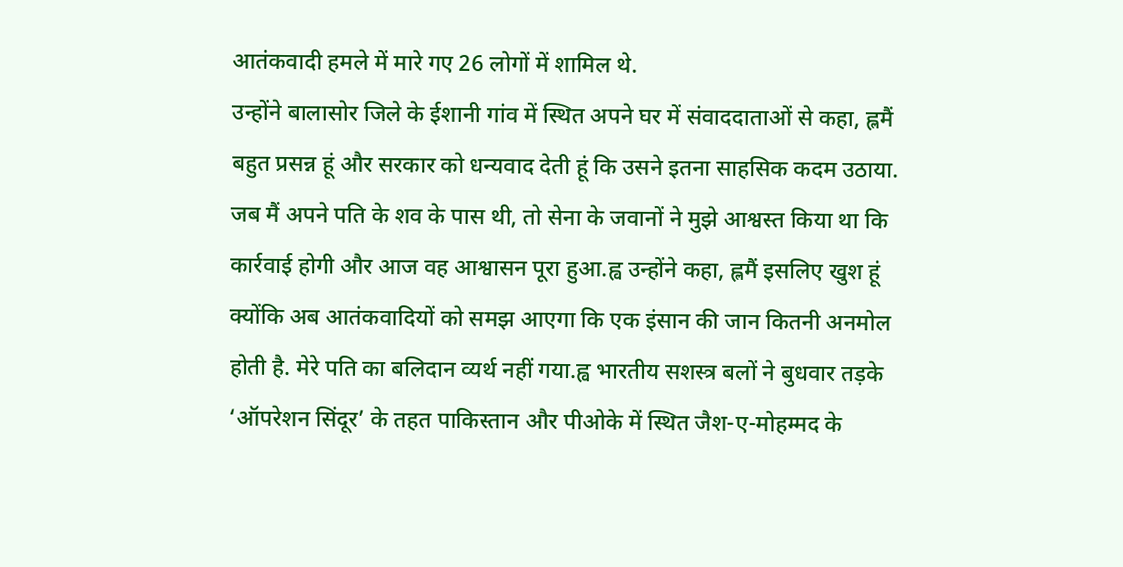आतंकवादी हमले में मारे गए 26 लोगों में शामिल थे.
उन्होंने बालासोर जिले के ईशानी गांव में स्थित अपने घर में संवाददाताओं से कहा, ह्लमैं बहुत प्रसन्न हूं और सरकार को धन्यवाद देती हूं कि उसने इतना साहसिक कदम उठाया. जब मैं अपने पति के शव के पास थी, तो सेना के जवानों ने मुझे आश्वस्त किया था कि कार्रवाई होगी और आज वह आश्वासन पूरा हुआ.ह्व उन्होंने कहा, ह्लमैं इसलिए खुश हूं क्योंकि अब आतंकवादियों को समझ आएगा कि एक इंसान की जान कितनी अनमोल होती है. मेरे पति का बलिदान व्यर्थ नहीं गया.ह्व भारतीय सशस्त्र बलों ने बुधवार तड़के ‘ऑपरेशन सिंदूर’ के तहत पाकिस्तान और पीओके में स्थित जैश-ए-मोहम्मद के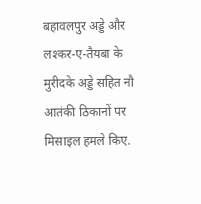बहावलपुर अड्डे और लश्कर-ए-तैयबा के मुरीदके अड्डे सहित नौ आतंकी ठिकानों पर मिसाइल हमले किए.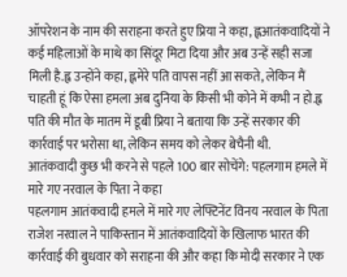ऑपरेशन के नाम की सराहना करते हुए प्रिया ने कहा, ह्लआतंकवादियों ने कई महिलाओं के माथे का सिंदूर मिटा दिया और अब उन्हें सही सजा मिली है.ह्व उन्होंने कहा, ह्लमेरे पति वापस नहीं आ सकते, लेकिन मैं चाहती हूं कि ऐसा हमला अब दुनिया के किसी भी कोने में कभी न हो.ह्व पति की मौत के मातम में डूबी प्रिया ने बताया कि उन्हें सरकार की कार्रवाई पर भरोसा था, लेकिन समय को लेकर बेचैनी थी.
आतंकवादी कुछ भी करने से पहले 100 बार सोचेंगे: पहलगाम हमले में मारे गए नरवाल के पिता ने कहा
पहलगाम आतंकवादी हमले में मारे गए लेफ्टिनेंट विनय नरवाल के पिता राजेश नरवाल ने पाकिस्तान में आतंकवादियों के खिलाफ भारत की कार्रवाई की बुधवार को सराहना की और कहा कि मोदी सरकार ने एक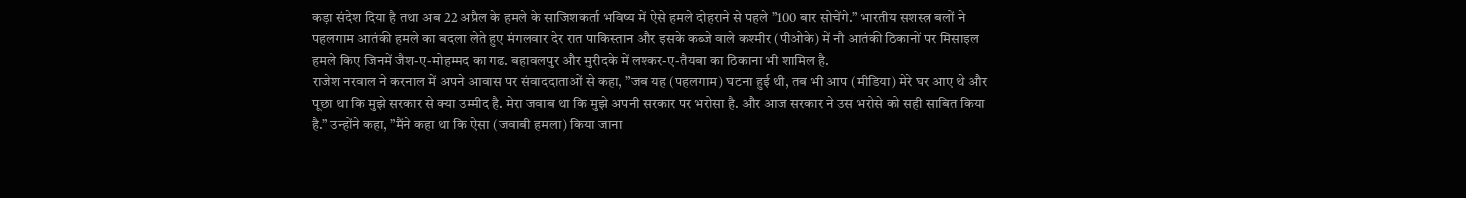कड़ा संदेश दिया है तथा अब 22 अप्रैल के हमले के साजिशकर्ता भविष्य में ऐसे हमले दोहराने से पहले ”100 बार सोचेंगे.” भारतीय सशस्त्र बलों ने पहलगाम आतंकी हमले का बदला लेते हुए मंगलवार देर रात पाकिस्तान और इसके कब्जे वाले कश्मीर (पीओके) में नौ आतंकी ठिकानों पर मिसाइल हमले किए जिनमें जैश-ए-मोहम्मद का गढ. बहावलपुर और मुरीदके में लश्कर-ए-तैयबा का ठिकाना भी शामिल है.
राजेश नरवाल ने करनाल में अपने आवास पर संवाददाताओं से कहा, ”जब यह (पहलगाम) घटना हुई थी, तब भी आप (मीडिया) मेरे घर आए थे और पूछा था कि मुझे सरकार से क्या उम्मीद है. मेरा जवाब था कि मुझे अपनी सरकार पर भरोसा है. और आज सरकार ने उस भरोसे को सही साबित किया है.” उन्होंने कहा, ”मैंने कहा था कि ऐसा (जवाबी हमला) किया जाना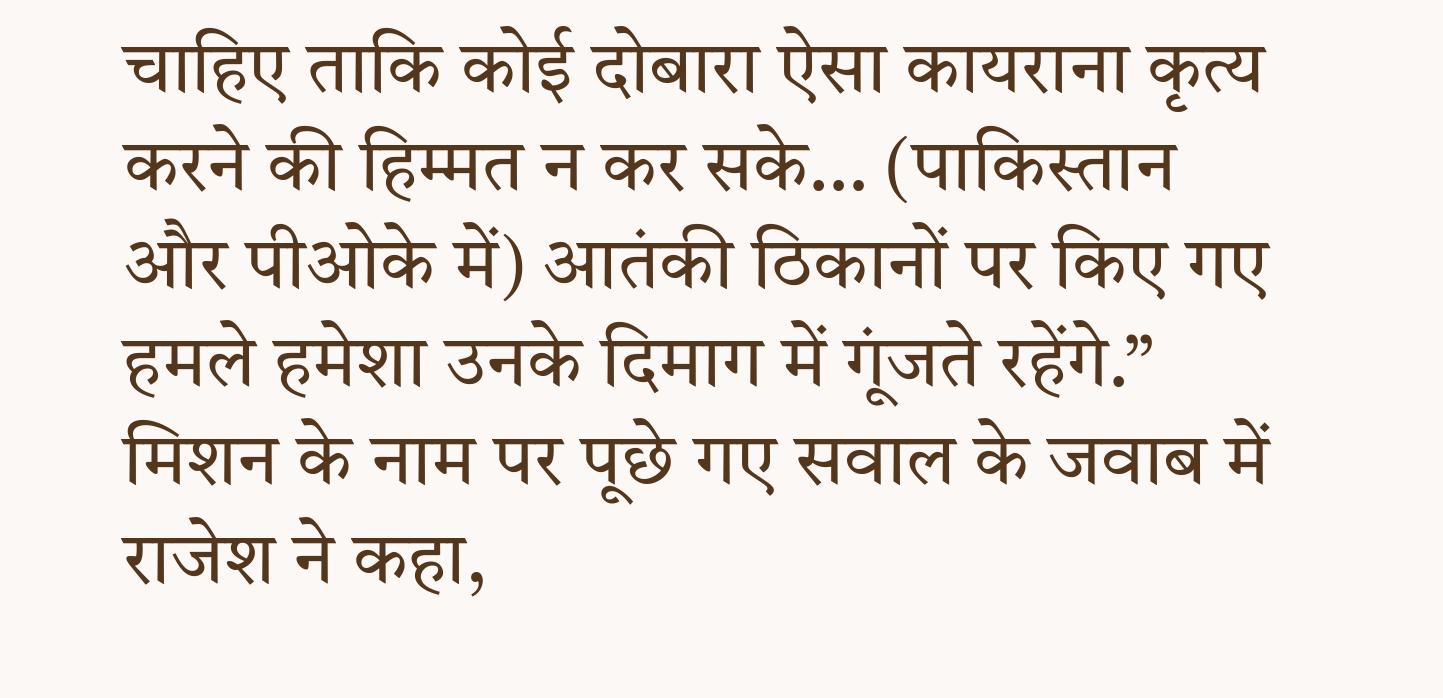चाहिए ताकि कोई दोबारा ऐसा कायराना कृत्य करने की हिम्मत न कर सके… (पाकिस्तान और पीओके में) आतंकी ठिकानों पर किए गए हमले हमेशा उनके दिमाग में गूंजते रहेंगे.” मिशन के नाम पर पूछे गए सवाल के जवाब में राजेश ने कहा,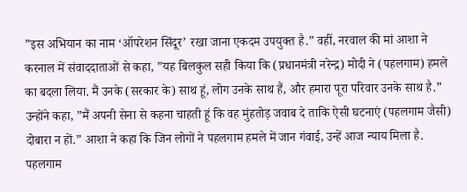”इस अभियान का नाम ‘ऑपरेशन सिंदूर’ रखा जाना एकदम उपयुक्त है.” वहीं, नरवाल की मां आशा ने करनाल में संवाददाताओं से कहा, ”यह बिलकुल सही किया कि (प्रधानमंत्री नरेन्द्र) मोदी ने (पहलगाम) हमले का बदला लिया. मैं उनके (सरकार के) साथ हूं, लोग उनके साथ हैं, और हमारा पूरा परिवार उनके साथ है.” उन्होंने कहा, ”मैं अपनी सेना से कहना चाहती हूं कि वह मुंहतोड़ जवाब दे ताकि ऐसी घटनाएं (पहलगाम जैसी) दोबारा न हों.” आशा ने कहा कि जिन लोगों ने पहलगाम हमले में जान गंवाई, उन्हें आज न्याय मिला है.
पहलगाम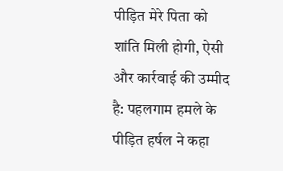पीड़ित मेरे पिता को शांति मिली होगी, ऐसी और कार्रवाई की उम्मीद है: पहलगाम हमले के पीड़ित हर्षल ने कहा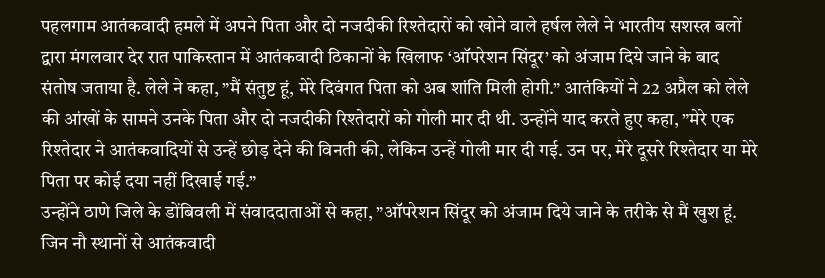पहलगाम आतंकवादी हमले में अपने पिता और दो नजदीकी रिश्तेदारों को खोने वाले हर्षल लेले ने भारतीय सशस्त्र बलों द्वारा मंगलवार देर रात पाकिस्तान में आतंकवादी ठिकानों के खिलाफ ‘ऑपरेशन सिंदूर’ को अंजाम दिये जाने के बाद संतोष जताया है. लेले ने कहा, ”मैं संतुष्ट हूं, मेरे दिवंगत पिता को अब शांति मिली होगी.” आतंकियों ने 22 अप्रैल को लेले की आंखों के सामने उनके पिता और दो नजदीकी रिश्तेदारों को गोली मार दी थी. उन्होंने याद करते हुए कहा, ”मेरे एक रिश्तेदार ने आतंकवादियों से उन्हें छोड़ देने की विनती की, लेकिन उन्हें गोली मार दी गई. उन पर, मेरे दूसरे रिश्तेदार या मेरे पिता पर कोई दया नहीं दिखाई गई.”
उन्होंने ठाणे जिले के डोंबिवली में संवाददाताओं से कहा, ”ऑपरेशन सिंदूर को अंजाम दिये जाने के तरीके से मैं खुश हूं. जिन नौ स्थानों से आतंकवादी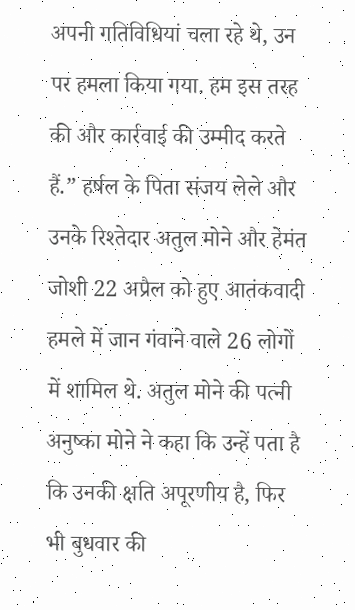अपनी गतिविधियां चला रहे थे, उन पर हमला किया गया. हम इस तरह की और कार्रवाई की उम्मीद करते हैं.” हर्षल के पिता संजय लेले और उनके रिश्तेदार अतुल मोने और हेमंत जोशी 22 अप्रैल को हुए आतंकवादी हमले में जान गंवाने वाले 26 लोगों में शामिल थे. अतुल मोने की पत्नी अनुष्का मोने ने कहा कि उन्हें पता है कि उनकी क्षति अपूरणीय है, फिर भी बुधवार की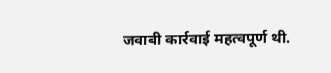जवाबी कार्रवाई महत्वपूर्ण थी.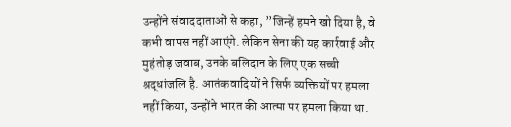उन्होंने संवाददाताओं से कहा, ”जिन्हें हमने खो दिया है, वे कभी वापस नहीं आएंगे. लेकिन सेना की यह कार्रवाई और मुहंतोड़ जवाब, उनके बलिदान के लिए एक सच्ची श्रद्धांजलि है. आतंकवादियों ने सिर्फ व्यक्तियों पर हमला नहीं किया, उन्होंने भारत की आत्मा पर हमला किया था.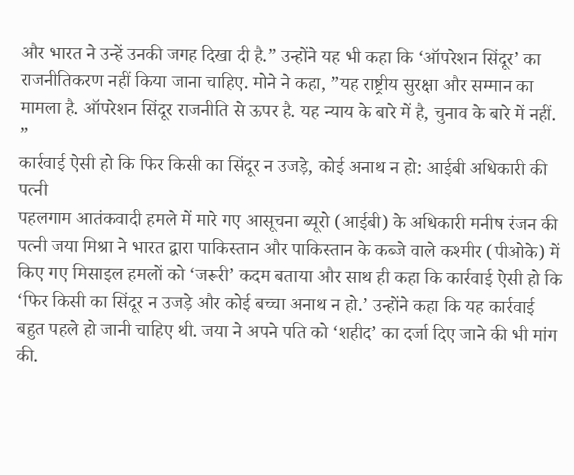और भारत ने उन्हें उनकी जगह दिखा दी है.” उन्होंने यह भी कहा कि ‘ऑपरेशन सिंदूर’ का राजनीतिकरण नहीं किया जाना चाहिए. मोने ने कहा, ”यह राष्ट्रीय सुरक्षा और सम्मान का मामला है. ऑपरेशन सिंदूर राजनीति से ऊपर है. यह न्याय के बारे में है, चुनाव के बारे में नहीं. ”
कार्रवाई ऐसी हो कि फिर किसी का सिंदूर न उजड़े, कोई अनाथ न हो: आईबी अधिकारी की पत्नी
पहलगाम आतंकवादी हमले में मारे गए आसूचना ब्यूरो (आईबी) के अधिकारी मनीष रंजन की पत्नी जया मिश्रा ने भारत द्वारा पाकिस्तान और पाकिस्तान के कब्जे वाले कश्मीर (पीओके) में किए गए मिसाइल हमलों को ‘जरूरी’ कदम बताया और साथ ही कहा कि कार्रवाई ऐसी हो कि ‘फिर किसी का सिंदूर न उजड़े और कोई बच्चा अनाथ न हो.’ उन्होंने कहा कि यह कार्रवाई बहुत पहले हो जानी चाहिए थी. जया ने अपने पति को ‘शहीद’ का दर्जा दिए जाने की भी मांग की.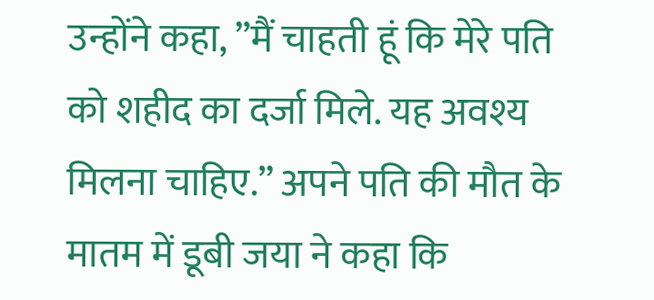उन्होंने कहा, ”मैं चाहती हूं कि मेरे पति को शहीद का दर्जा मिले. यह अवश्य मिलना चाहिए.” अपने पति की मौत के मातम में डूबी जया ने कहा कि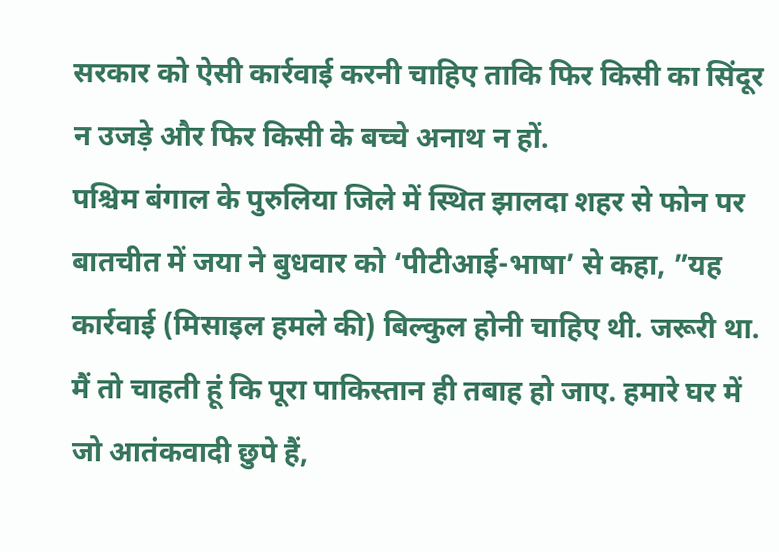सरकार को ऐसी कार्रवाई करनी चाहिए ताकि फिर किसी का सिंदूर न उजड़े और फिर किसी के बच्चे अनाथ न हों.
पश्चिम बंगाल के पुरुलिया जिले में स्थित झालदा शहर से फोन पर बातचीत में जया ने बुधवार को ‘पीटीआई-भाषा’ से कहा, ”यह कार्रवाई (मिसाइल हमले की) बिल्कुल होनी चाहिए थी. जरूरी था. मैं तो चाहती हूं कि पूरा पाकिस्तान ही तबाह हो जाए. हमारे घर में जो आतंकवादी छुपे हैं,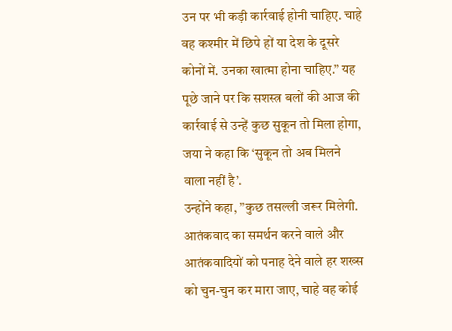उन पर भी कड़ी कार्रवाई होनी चाहिए. चाहे वह कश्मीर में छिपे हों या देश के दूसरे कोनों में. उनका खात्मा होना चाहिए.” यह पूछे जाने पर कि सशस्त्र बलों की आज की कार्रवाई से उन्हें कुछ सुकून तो मिला होगा, जया ने कहा कि ‘सुकून तो अब मिलने वाला नहीं है’.
उन्होंने कहा, ”कुछ तसल्ली जरूर मिलेगी. आतंकवाद का समर्थन करने वाले और आतंकवादियों को पनाह देने वाले हर शख्स को चुन-चुन कर मारा जाए, चाहे वह कोई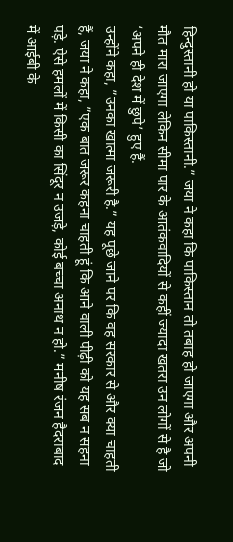हिन्दुस्तानी हो या पाकिस्तानी.” जया ने कहा कि पाकिस्तान तो तबाह हो जाएगा और अपनी मौत मारा जाएगा लेकिन सीमा पार के आतंकवादियों से कहीं ज्यादा खतरा उन लोगों से है जो ‘अपने ही देश में छुपे’ हुए हैं.
उन्होंने कहा, ”उनका खात्मा जरूरी है.” यह पूछे जाने पर कि वह सरकार से और क्या चाहती हैं, जया ने कहा, ”एक बात जरूर कहना चाहती हूं कि आने वाली पीढ़ी को यह सब न सहना पड़े. ऐसे हमलों में किसी का सिंदूर न उजड़े, कोई बच्चा अनाथ न हो.” मनीष रंजन हैदराबाद में आईबी के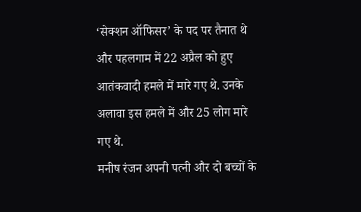‘सेक्शन ऑफिसर’ के पद पर तैनात थे और पहलगाम में 22 अप्रैल को हुए आतंकवादी हमले में मारे गए थे. उनके अलावा इस हमले में और 25 लोग मारे गए थे.
मनीष रंजन अपनी पत्नी और दो बच्चों के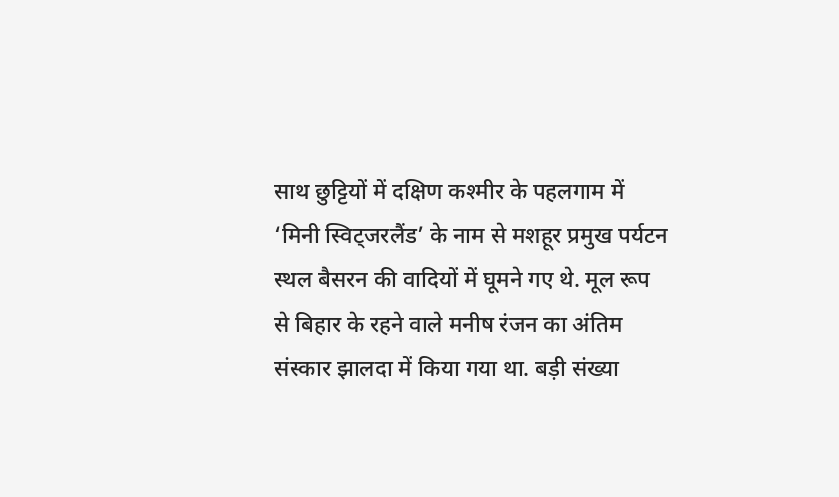साथ छुट्टियों में दक्षिण कश्मीर के पहलगाम में ‘मिनी स्विट्जरलैंड’ के नाम से मशहूर प्रमुख पर्यटन स्थल बैसरन की वादियों में घूमने गए थे. मूल रूप से बिहार के रहने वाले मनीष रंजन का अंतिम संस्कार झालदा में किया गया था. बड़ी संख्या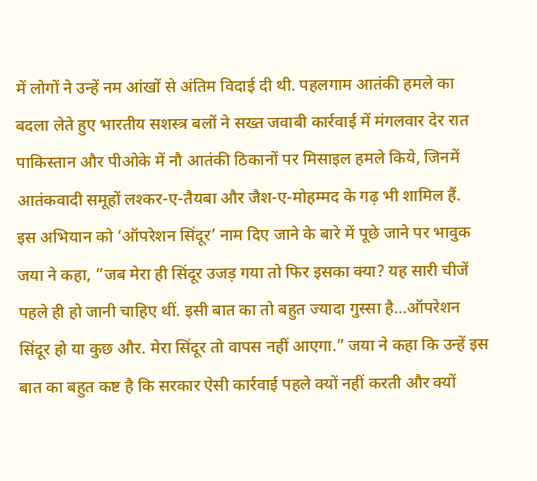में लोगों ने उन्हें नम आंखों से अंतिम विदाई दी थी. पहलगाम आतंकी हमले का बदला लेते हुए भारतीय सशस्त्र बलों ने सख्त जवाबी कार्रवाई में मंगलवार देर रात पाकिस्तान और पीओके में नौ आतंकी ठिकानों पर मिसाइल हमले किये, जिनमें आतंकवादी समूहों लश्कर-ए-तैयबा और जैश-ए-मोहम्मद के गढ़ भी शामिल हैं.
इस अभियान को ‘ऑपरेशन सिंदूर’ नाम दिए जाने के बारे में पूछे जाने पर भावुक जया ने कहा, ”जब मेरा ही सिंदूर उजड़ गया तो फिर इसका क्या? यह सारी चीजें पहले ही हो जानी चाहिए थीं. इसी बात का तो बहुत ज्यादा गुस्सा है…ऑपरेशन सिंदूर हो या कुछ और. मेरा सिंदूर तो वापस नहीं आएगा.” जया ने कहा कि उन्हें इस बात का बहुत कष्ट है कि सरकार ऐसी कार्रवाई पहले क्यों नहीं करती और क्यों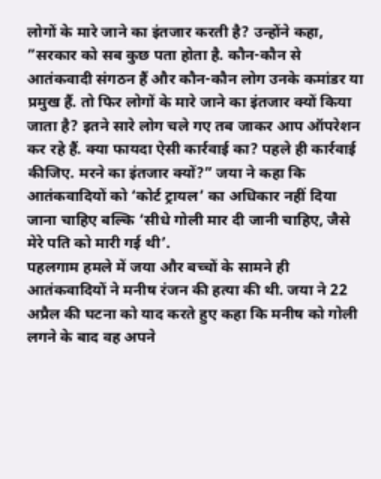लोगों के मारे जाने का इंतजार करती है? उन्होंने कहा, ”सरकार को सब कुछ पता होता है. कौन-कौन से आतंकवादी संगठन हैं और कौन-कौन लोग उनके कमांडर या प्रमुख हैं. तो फिर लोगों के मारे जाने का इंतजार क्यों किया जाता है? इतने सारे लोग चले गए तब जाकर आप ऑपरेशन कर रहे हैं. क्या फायदा ऐसी कार्रवाई का? पहले ही कार्रवाई कीजिए. मरने का इंतजार क्यों?” जया ने कहा कि आतंकवादियों को ‘कोर्ट ट्रायल’ का अधिकार नहीं दिया जाना चाहिए बल्कि ‘सीधे गोली मार दी जानी चाहिए, जैसे मेरे पति को मारी गई थी’.
पहलगाम हमले में जया और बच्चों के सामने ही आतंकवादियों ने मनीष रंजन की हत्या की थी. जया ने 22 अप्रैल की घटना को याद करते हुए कहा कि मनीष को गोली लगने के बाद वह अपने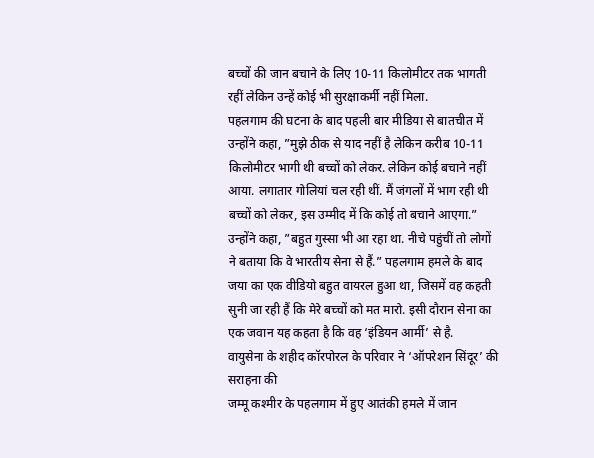बच्चों की जान बचाने के लिए 10-11 किलोमीटर तक भागती रहीं लेकिन उन्हें कोई भी सुरक्षाकर्मी नहीं मिला.
पहलगाम की घटना के बाद पहली बार मीडिया से बातचीत में उन्होंने कहा, ”मुझे ठीक से याद नहीं है लेकिन करीब 10-11 किलोमीटर भागी थी बच्चों को लेकर. लेकिन कोई बचाने नहीं आया. लगातार गोलियां चल रही थीं. मैं जंगलों में भाग रही थी बच्चों को लेकर, इस उम्मीद में कि कोई तो बचाने आएगा.” उन्होंने कहा, ”बहुत गुस्सा भी आ रहा था. नीचे पहुंचीं तो लोगों ने बताया कि वे भारतीय सेना से हैं.” पहलगाम हमले के बाद जया का एक वीडियो बहुत वायरल हुआ था, जिसमें वह कहती सुनी जा रही हैं कि मेरे बच्चों को मत मारो. इसी दौरान सेना का एक जवान यह कहता है कि वह ‘इंडियन आर्मी’ से है.
वायुसेना के शहीद कॉरपोरल के परिवार ने ‘ऑपरेशन सिंदूर’ की सराहना की
जम्मू कश्मीर के पहलगाम में हुए आतंकी हमले में जान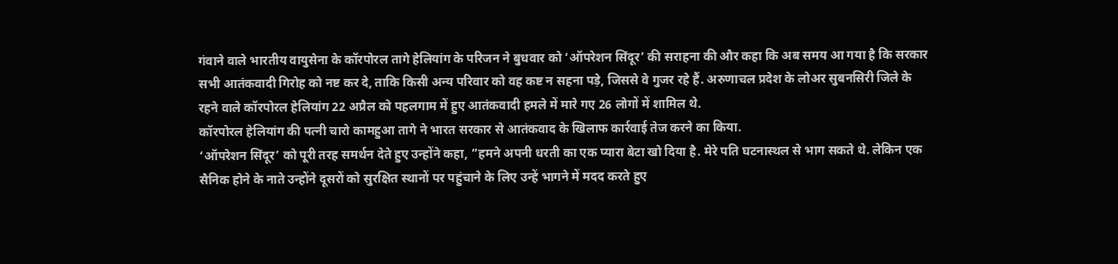गंवाने वाले भारतीय वायुसेना के कॉरपोरल तागे हेलियांग के परिजन ने बुधवार को ‘ऑपरेशन सिंदूर’ की सराहना की और कहा कि अब समय आ गया है कि सरकार सभी आतंकवादी गिरोह को नष्ट कर दे, ताकि किसी अन्य परिवार को वह कष्ट न सहना पड़े, जिससे वे गुजर रहे हैं. अरुणाचल प्रदेश के लोअर सुबनसिरी जिले के रहने वाले कॉरपोरल हेलियांग 22 अप्रैल को पहलगाम में हुए आतंकवादी हमले में मारे गए 26 लोगों में शामिल थे.
कॉरपोरल हेलियांग की पत्नी चारो कामहुआ तागे ने भारत सरकार से आतंकवाद के खिलाफ कार्रवाई तेज करने का किया.
‘ऑपरेशन सिंदूर’ को पूरी तरह समर्थन देते हुए उन्होंने कहा, ”हमने अपनी धरती का एक प्यारा बेटा खो दिया है. मेरे पति घटनास्थल से भाग सकते थे. लेकिन एक सैनिक होने के नाते उन्होंने दूसरों को सुरक्षित स्थानों पर पहुंचाने के लिए उन्हें भागने में मदद करते हुए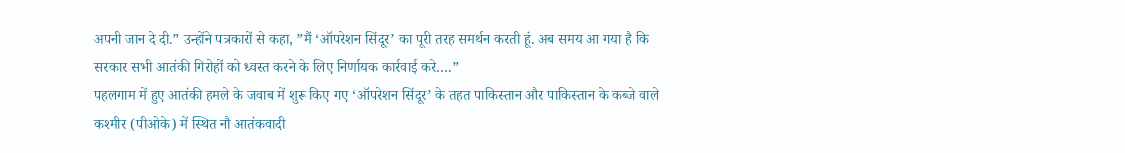अपनी जान दे दी.” उन्होंने पत्रकारों से कहा, ”मैं ‘ऑपरेशन सिंदूर’ का पूरी तरह समर्थन करती हूं. अब समय आ गया है कि सरकार सभी आतंकी गिरोहों को ध्वस्त करने के लिए निर्णायक कार्रवाई करे….”
पहलगाम में हुए आतंकी हमले के जवाब में शुरू किए गए ‘ऑपरेशन सिंदूर’ के तहत पाकिस्तान और पाकिस्तान के कब्जे वाले कश्मीर (पीओके) में स्थित नौ आतंकवादी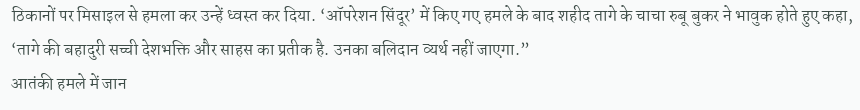ठिकानों पर मिसाइल से हमला कर उन्हें ध्वस्त कर दिया. ‘ऑपरेशन सिंदूर’ में किए गए हमले के बाद शहीद तागे के चाचा रुबू बुकर ने भावुक होते हुए कहा, ‘तागे की बहादुरी सच्ची देशभक्ति और साहस का प्रतीक है. उनका बलिदान व्यर्थ नहीं जाएगा.”
आतंकी हमले में जान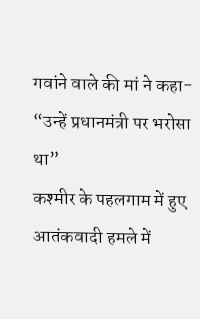गवांने वाले की मां ने कहा- “उन्हें प्रधानमंत्री पर भरोसा था”
कश्मीर के पहलगाम में हुए आतंकवादी हमले में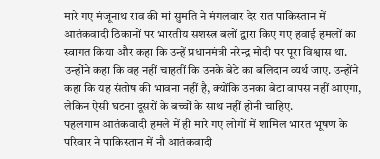मारे गए मंजूनाथ राव की मां सुमति ने मंगलवार देर रात पाकिस्तान में आतंकवादी ठिकानों पर भारतीय सशस्त्र बलों द्वारा किए गए हवाई हमलों का स्वागत किया और कहा कि उन्हें प्रधानमंत्री नरेन्द्र मोदी पर पूरा विश्वास था. उन्होंने कहा कि वह नहीं चाहतीं कि उनके बेटे का बलिदान व्यर्थ जाए. उन्होंने कहा कि यह संतोष की भावना नहीं है, क्योंकि उनका बेटा वापस नहीं आएगा, लेकिन ऐसी घटना दूसरों के बच्चों के साथ नहीं होनी चाहिए.
पहलगाम आतंकवादी हमले में ही मारे गए लोगों में शामिल भारत भूषण के परिवार ने पाकिस्तान में नौ आतंकवादी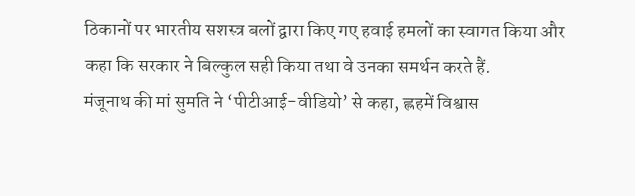ठिकानों पर भारतीय सशस्त्र बलों द्वारा किए गए हवाई हमलों का स्वागत किया और कहा कि सरकार ने बिल्कुल सही किया तथा वे उनका समर्थन करते हैं.
मंजूनाथ की मां सुमति ने ‘पीटीआई-वीडियो’ से कहा, ह्लहमें विश्वास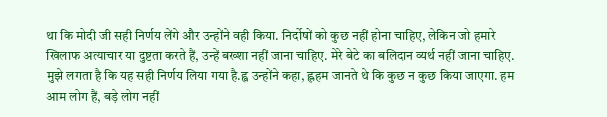था कि मोदी जी सही निर्णय लेंगे और उन्होंने वही किया. निर्दोषों को कुछ नहीं होना चाहिए, लेकिन जो हमारे खिलाफ अत्याचार या दुष्टता करते हैं, उन्हें बख्शा नहीं जाना चाहिए. मेरे बेटे का बलिदान व्यर्थ नहीं जाना चाहिए. मुझे लगता है कि यह सही निर्णय लिया गया है.ह्व उन्होंने कहा, ह्लहम जानते थे कि कुछ न कुछ किया जाएगा. हम आम लोग हैं, बड़े लोग नहीं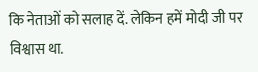कि नेताओं को सलाह दें. लेकिन हमें मोदी जी पर विश्वास था.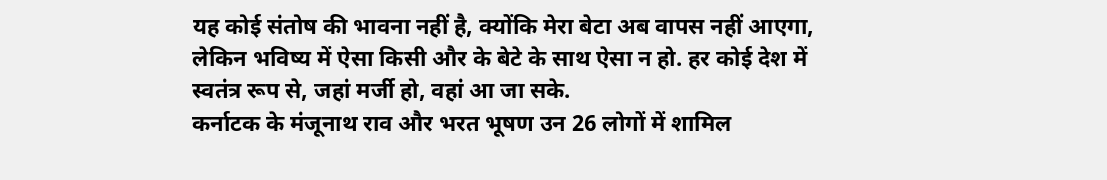यह कोई संतोष की भावना नहीं है, क्योंकि मेरा बेटा अब वापस नहीं आएगा, लेकिन भविष्य में ऐसा किसी और के बेटे के साथ ऐसा न हो. हर कोई देश में स्वतंत्र रूप से, जहां मर्जी हो, वहां आ जा सके.
कर्नाटक के मंजूनाथ राव और भरत भूषण उन 26 लोगों में शामिल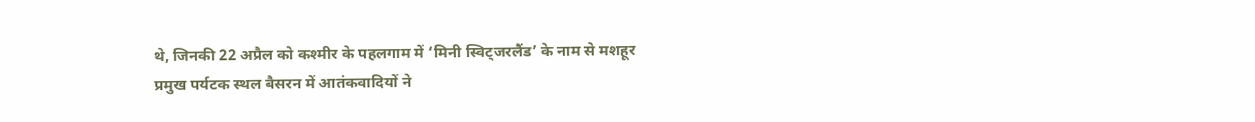थे, जिनकी 22 अप्रैल को कश्मीर के पहलगाम में ‘मिनी स्विट्जरलैंड’ के नाम से मशहूर प्रमुख पर्यटक स्थल बैसरन में आतंकवादियों ने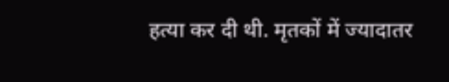हत्या कर दी थी. मृतकों में ज्यादातर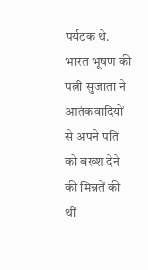पर्यटक थे.
भारत भूषण की पत्नी सुजाता ने आतंकवादियों से अपने पति को बख्श देने की मिन्नतें की थीं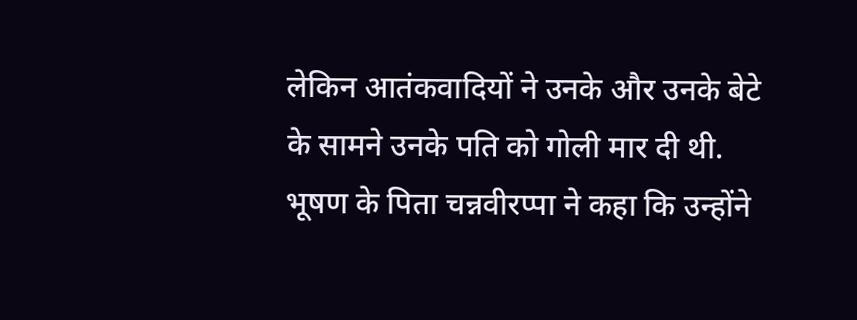लेकिन आतंकवादियों ने उनके और उनके बेटे के सामने उनके पति को गोली मार दी थी. भूषण के पिता चन्नवीरप्पा ने कहा कि उन्होंने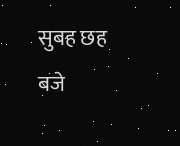सुबह छह बजे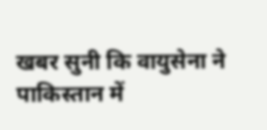खबर सुनी कि वायुसेना ने पाकिस्तान में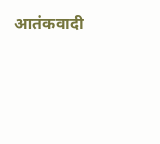आतंकवादी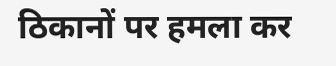ठिकानों पर हमला कर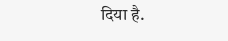दिया है.